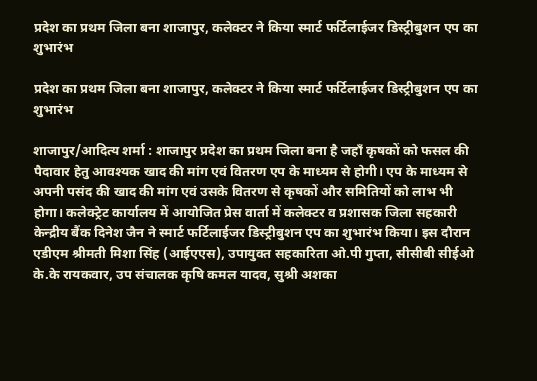प्रदेश का प्रथम जिला बना शाजापुर, कलेक्टर ने किया स्मार्ट फर्टिलाईजर डिस्ट्रीबुशन एप का शुभारंभ

प्रदेश का प्रथम जिला बना शाजापुर, कलेक्टर ने किया स्मार्ट फर्टिलाईजर डिस्ट्रीबुशन एप का शुभारंभ

शाजापुर/आदित्य शर्मा : शाजापुर प्रदेश का प्रथम जिला बना है जहाँ कृषकों को फसल की पैदावार हेतु आवश्यक खाद की मांग एवं वितरण एप के माध्यम से होगी। एप के माध्यम से अपनी पसंद की खाद की मांग एवं उसके वितरण से कृषकों और समितियों को लाभ भी होगा। कलेक्ट्रेट कार्यालय में आयोजित प्रेस वार्ता में कलेक्टर व प्रशासक जिला सहकारी केन्द्रीय बैंक दिनेश जैन ने स्मार्ट फर्टिलाईजर डिस्ट्रीबुशन एप का शुभारंभ किया। इस दौरान एडीएम श्रीमती मिशा सिंह (आईएएस), उपायुक्त सहकारिता ओ.पी गुप्ता, सीसीबी सीईओ के.के रायकवार, उप संचालक कृषि कमल यादव, सुश्री अशका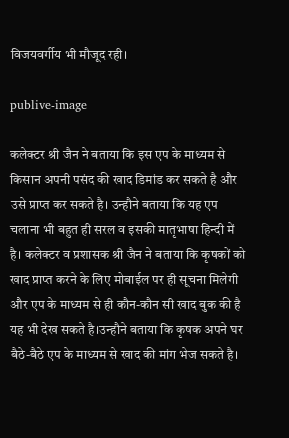विजयवर्गीय भी मौजूद रही।

publive-image

कलेक्टर श्री जैन ने बताया कि इस एप के माध्यम से किसान अपनी पसंद की खाद डिमांड कर सकते है और उसे प्राप्त कर सकते है। उन्हौने बताया कि यह एप चलाना भी बहुत ही सरल व इसकी मातृभाषा हिन्दी में है। कलेक्टर व प्रशासक श्री जैन ने बताया कि कृषकों को खाद प्राप्त करने के लिए मोबाईल पर ही सूचना मिलेगी और एप के माध्यम से ही कौन-कौन सी खाद बुक की है यह भी देख सकते है।उन्हौने बताया कि कृषक अपने घर बैठे-बैठे एप के माध्यम से खाद की मांग भेज सकते है।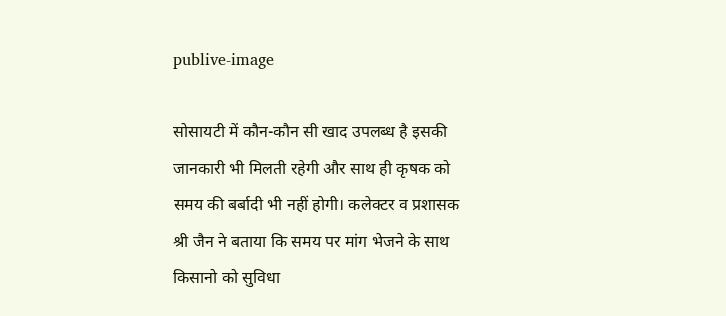publive-image

सोसायटी में कौन-कौन सी खाद उपलब्ध है इसकी जानकारी भी मिलती रहेगी और साथ ही कृषक को समय की बर्बादी भी नहीं होगी। कलेक्टर व प्रशासक श्री जैन ने बताया कि समय पर मांग भेजने के साथ किसानो को सुविधा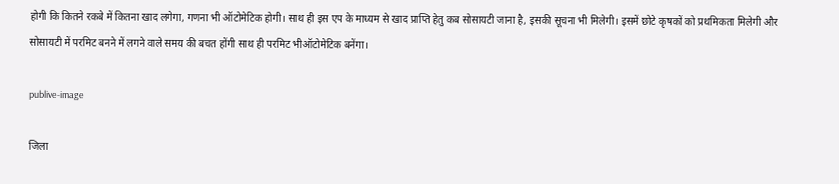होगी कि कितने रकबे में कितना खाद लगेगा, गणना भी ऑटोमेटिक होगी। साथ ही इस एप के माध्यम से खाद प्राप्ति हेतु कब सोसायटी जाना है, इसकी सूचना भी मिलेगी। इसमें छोटे कृषकों को प्रथमिकता मिलेगी और सोसायटी में परमिट बनने में लगने वाले समय की बचत होंगी साथ ही परमिट भीऑटोमेटिक बनेंगा।

publive-image

जिला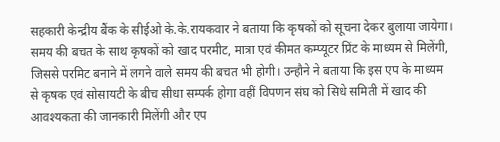सहकारी केन्द्रीय बैंक के सीईओ के.के.रायकवार ने बताया कि कृषकों को सूचना देकर बुलाया जायेगा। समय की बचत के साथ कृषकों को खाद परमीट, मात्रा एवं कीमत कम्प्यूटर प्रिंट के माध्यम से मिलेंगी, जिससे परमिट बनाने में लगने वाले समय की बचत भी होगी। उन्हौने ने बताया कि इस एप के माध्यम से कृषक एवं सोसायटी के बीच सीधा सम्पर्क होगा वहीं विपणन संघ को सिधे समिती में खाद की आवश्यकता की जानकारी मिलेंगी और एप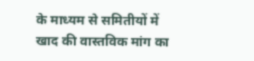के माध्यम से समितीयों में खाद की वास्तविक मांग का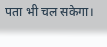पता भी चल सकेगा।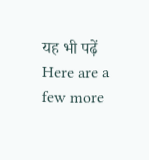यह भी पढ़ें
Here are a few more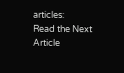articles:
Read the Next Article